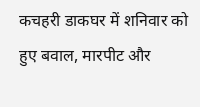कचहरी डाकघर में शनिवार को हुए बवाल, मारपीट और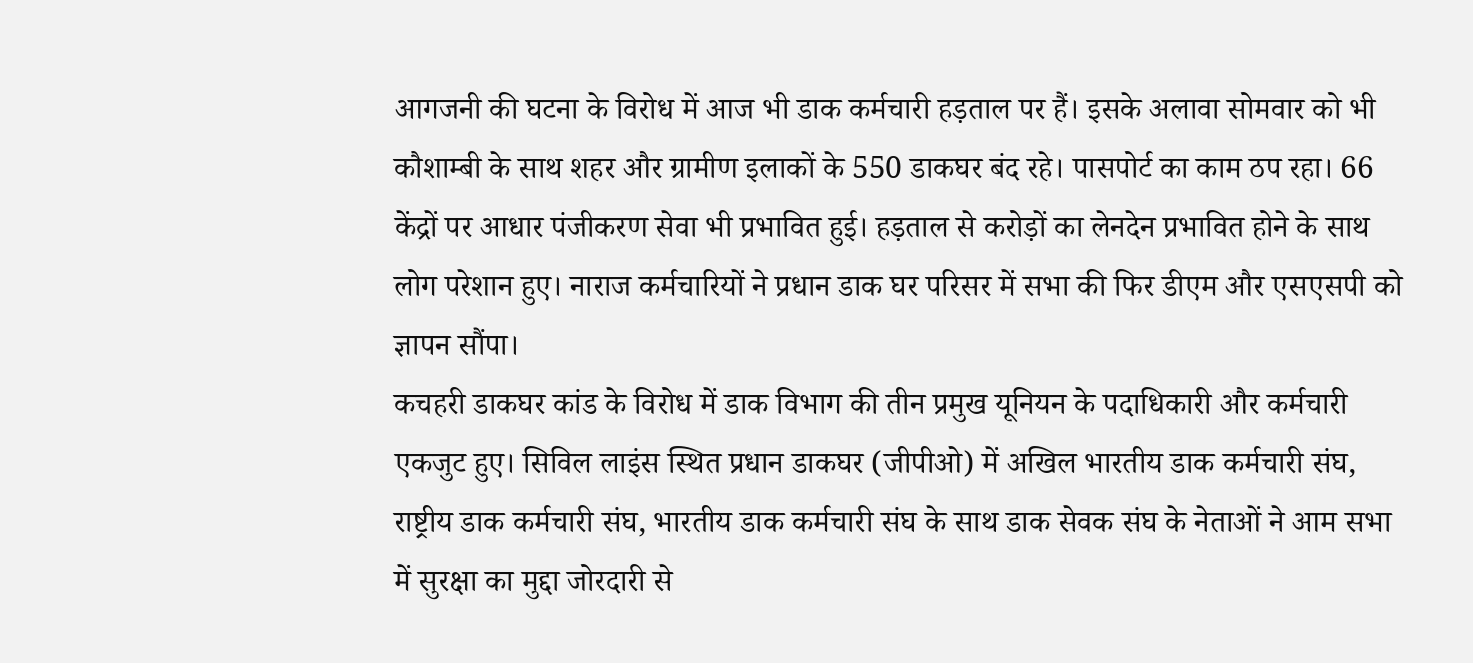आगजनी की घटना के विरोध में आज भी डाक कर्मचारी हड़ताल पर हैं। इसके अलावा सोमवार को भी कौशाम्बी के साथ शहर और ग्रामीण इलाकों के 550 डाकघर बंद रहे। पासपोर्ट का काम ठप रहा। 66 केंद्रों पर आधार पंजीकरण सेवा भी प्रभावित हुई। हड़ताल से करोड़ों का लेनदेन प्रभावित होने के साथ लोग परेशान हुए। नाराज कर्मचारियों ने प्रधान डाक घर परिसर में सभा की फिर डीएम और एसएसपी को ज्ञापन सौंपा।
कचहरी डाकघर कांड के विरोध में डाक विभाग की तीन प्रमुख यूनियन के पदाधिकारी और कर्मचारी एकजुट हुए। सिविल लाइंस स्थित प्रधान डाकघर (जीपीओ) में अखिल भारतीय डाक कर्मचारी संघ, राष्ट्रीय डाक कर्मचारी संघ, भारतीय डाक कर्मचारी संघ के साथ डाक सेवक संघ के नेताओं ने आम सभा में सुरक्षा का मुद्दा जोरदारी से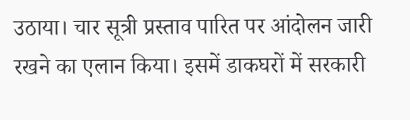उठाया। चार सूत्री प्रस्ताव पारित पर आंदोलन जारी रखने का एलान किया। इसमें डाकघरों में सरकारी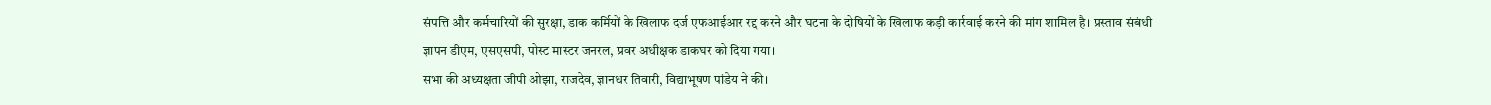संपत्ति और कर्मचारियों की सुरक्षा, डाक कर्मियों के खिलाफ दर्ज एफआईआर रद्द करने और घटना के दोषियों के खिलाफ कड़ी कार्रवाई करने की मांग शामिल है। प्रस्ताव संबंधी ज्ञापन डीएम, एसएसपी, पोस्ट मास्टर जनरल, प्रवर अधीक्षक डाकघर को दिया गया।
सभा की अध्यक्षता जीपी ओझा, राजदेव, ज्ञानधर तिवारी, विद्याभूषण पांडेय ने की।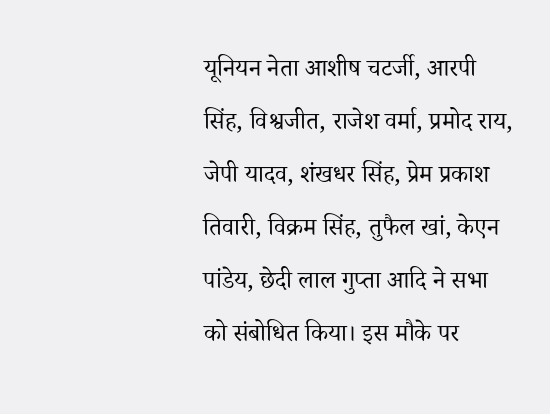यूनियन नेता आशीष चटर्जी, आरपी सिंह, विश्वजीत, राजेश वर्मा, प्रमोद राय, जेपी यादव, शंखधर सिंह, प्रेम प्रकाश तिवारी, विक्रम सिंह, तुफैल खां, केएन पांडेय, छेदी लाल गुप्ता आदि ने सभा को संबोधित किया। इस मौके पर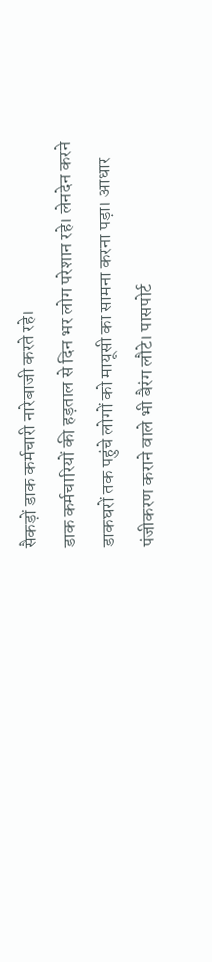सैकड़ों डाक कर्मचारी नारेबाजी करते रहे।
डाक कर्मचारियों की हड़ताल से दिन भर लोग परेशान रहे। लेनदेन करने डाकघरों तक पहुंचे लोगों को मायूसी का सामना करना पड़ा। आधार पंजीकरण कराने वाले भी बैरंग लौटे। पासपोर्ट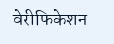वेरीफिकेशन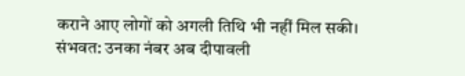कराने आए लोगों को अगली तिथि भी नहीं मिल सकी। संभवत: उनका नंबर अब दीपावली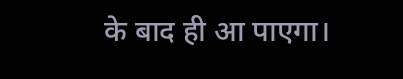के बाद ही आ पाएगा।